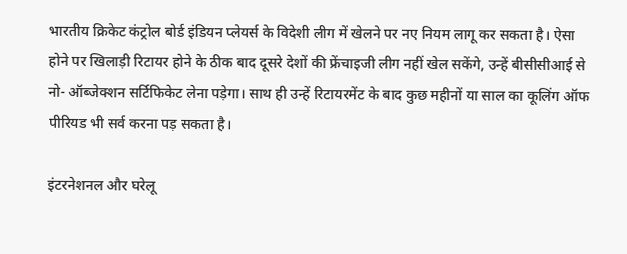भारतीय क्रिकेट कंट्रोल बोर्ड इंडियन प्लेयर्स के विदेशी लीग में खेलने पर नए नियम लागू कर सकता है। ऐसा होने पर खिलाड़ी रिटायर होने के ठीक बाद दूसरे देशों की फ्रेंचाइजी लीग नहीं खेल सकेंगे, उन्हें बीसीसीआई से नो- ऑब्जेक्शन सर्टिफिकेट लेना पड़ेगा। साथ ही उन्हें रिटायरमेंट के बाद कुछ महीनों या साल का कूलिंग ऑफ पीरियड भी सर्व करना पड़ सकता है।

इंटरनेशनल और घरेलू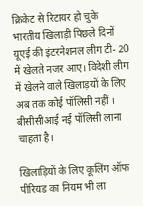क्रिकेट से रिटायर हो चुके भारतीय खिलाड़ी पिछले दिनों यूएई की इंटरनेशनल लीग टी- 20 में खेलते नजर आए। विदेशी लीग में खेलने वाले खिलाड़यों के लिए अब तक कोई पॉलिसी नहीं । बीसीसीआई नई पॉलिसी लाना चाहता है।

खिलाड़ियों के लिए कूलिंग ऑफ पीरियड का नियम भी ला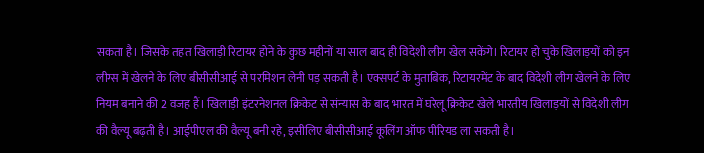सकता है। जिसके तहत खिलाड़ी रिटायर होने के कुछ महीनों या साल बाद ही विदेशी लीग खेल सकेंगे। रिटायर हो चुके खिलाड़यों को इन लीग्स में खेलने के लिए बीसीसीआई से परमिशन लेनी पड़ सकती है। एक्सपर्ट के मुताबिक, रिटायरमेंट के बाद विदेशी लीग खेलने के लिए नियम बनाने की 2 वजह हैं। खिलाड़ी इंटरनेशनल क्रिकेट से संन्यास के बाद भारत में घरेलू क्रिकेट खेले भारतीय खिलाड़यों से विदेशी लीग की वैल्यू बढ़ती है। आईपीएल की वैल्यू बनी रहे, इसीलिए बीसीसीआई कूलिंग ऑफ पीरियड ला सकती है।